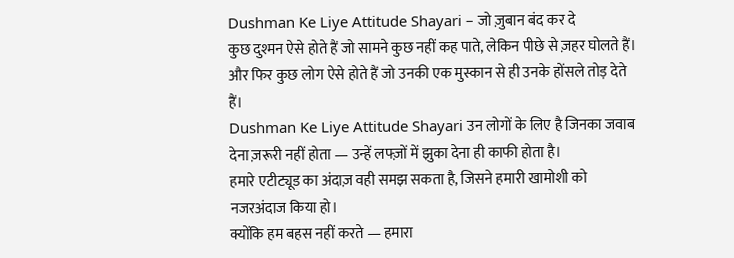Dushman Ke Liye Attitude Shayari – जो ज़ुबान बंद कर दे
कुछ दुश्मन ऐसे होते हैं जो सामने कुछ नहीं कह पाते, लेकिन पीछे से ज़हर घोलते हैं।
और फिर कुछ लोग ऐसे होते हैं जो उनकी एक मुस्कान से ही उनके होंसले तोड़ देते हैं।
Dushman Ke Liye Attitude Shayari उन लोगों के लिए है जिनका जवाब देना ज़रूरी नहीं होता — उन्हें लफ्ज़ों में झुका देना ही काफी होता है।
हमारे एटीट्यूड का अंदाज़ वही समझ सकता है, जिसने हमारी खामोशी को नजरअंदाज किया हो।
क्योंकि हम बहस नहीं करते — हमारा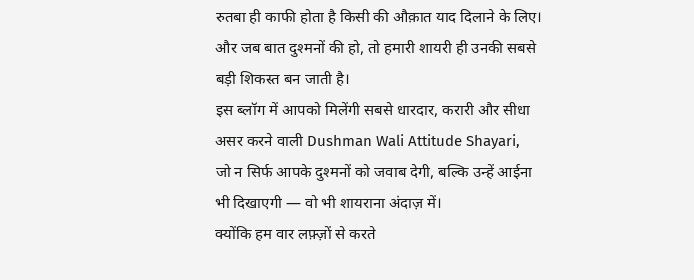रुतबा ही काफी होता है किसी की औक़ात याद दिलाने के लिए।
और जब बात दुश्मनों की हो, तो हमारी शायरी ही उनकी सबसे बड़ी शिकस्त बन जाती है।
इस ब्लॉग में आपको मिलेंगी सबसे धारदार, करारी और सीधा असर करने वाली Dushman Wali Attitude Shayari,
जो न सिर्फ आपके दुश्मनों को जवाब देगी, बल्कि उन्हें आईना भी दिखाएगी — वो भी शायराना अंदाज़ में।
क्योंकि हम वार लफ़्ज़ों से करते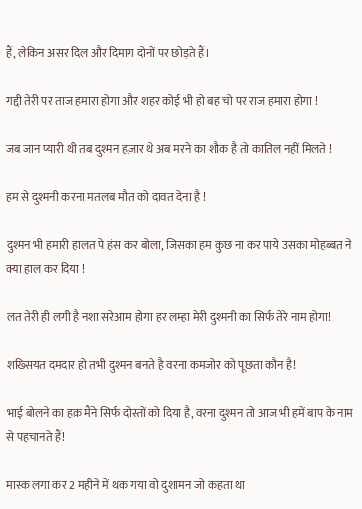हैं, लेकिन असर दिल और दिमाग दोनों पर छोड़ते हैं।

गद्दी तेरी पर ताज हमारा होगा और शहर कोई भी हो बह चो पर राज हमारा होगा !

जब जान प्यारी थी तब दुश्मन हज़ार थे अब मरने का शौक है तो कातिल नहीं मिलते !

हम से दुश्मनी करना मतलब मौत को दावत देना है !

दुश्मन भी हमारी हालत पे हंस कर बोला, जिसका हम कुछ ना कर पाये उसका मोहब्बत ने क्या हाल कर दिया !

लत तेरी ही लगी है नशा सरेआम होगा हर लम्हा मेरी दुश्मनी का सिर्फ तेरे नाम होगा!

शख्सियत दमदार हो तभी दुश्मन बनते है वरना कमजोर को पूछता कौन है!

भाई बोलने का हक़ मैंने सिर्फ दोस्तों को दिया है, वरना दुश्मन तो आज भी हमें बाप के नाम से पहचानते हैं!

मास्क लगा कर 2 महीने में थक गया वो दुशामन जो कहता था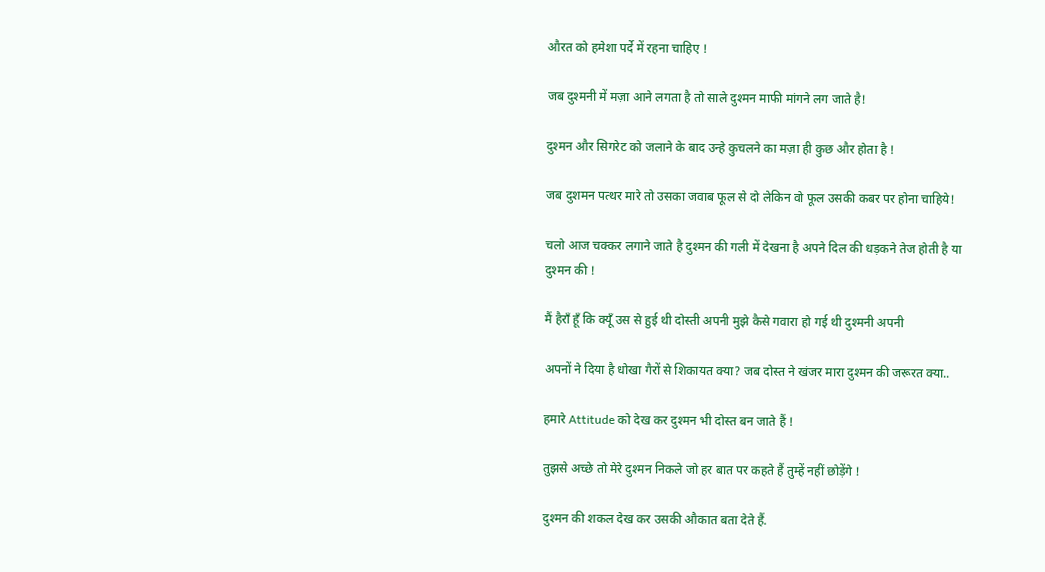औरत को हमेशा पर्दे में रहना चाहिए !

जब दुश्मनी में मज़ा आने लगता है तो साले दुश्मन माफी मांगने लग जाते है!

दुश्मन और सिगरेट को जलाने के बाद उन्हे कुचलने का मज़ा ही कुछ और होता है !

जब दुशमन पत्थर मारे तो उसका जवाब फूल से दो लेकिन वो फूल उसकी कबर पर होना चाहिये!

चलो आज चक्कर लगाने जाते है दुश्मन की गली में देखना है अपने दिल की धड़कने तेज होती है या दुश्मन की !

मैं हैराँ हूँ कि क्यूँ उस से हुई थी दोस्ती अपनी मुझे कैसे गवारा हो गई थी दुश्मनी अपनी

अपनों ने दिया है धोखा गैरों से शिकायत क्या? जब दोस्त ने खंजर मारा दुश्मन की जरूरत क्या..

हमारे Attitude को देख कर दुश्मन भी दोस्त बन जाते हैं !

तुझसे अच्छे तो मेरे दुश्मन निकले जो हर बात पर कहते हैं तुम्हें नहीं छोड़ेंगे !

दुश्मन की शकल देख कर उसकी औकात बता देते हैं.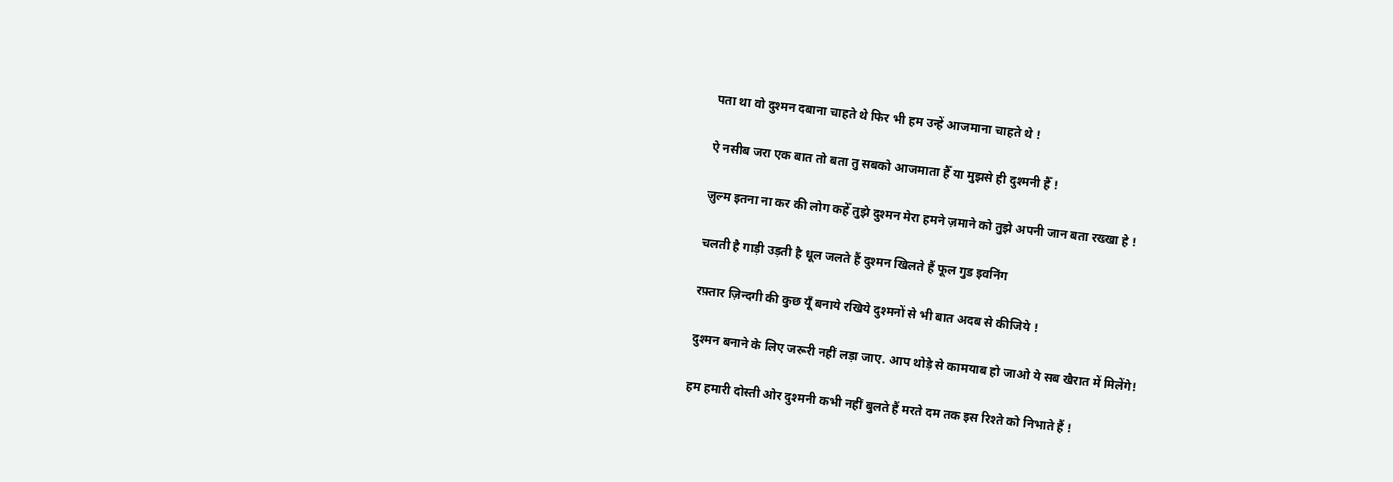पता था वो दुश्मन दबाना चाहते थे फिर भी हम उन्हें आजमाना चाहते थे !

ऐ नसीब जरा एक बात तो बता तु सबको आजमाता हैँ या मुझसे ही दुश्मनी हैँ !

ज़ुल्म इतना ना कर की लोग कहेँ तुझे दुश्मन मेरा हमने ज़माने को तुझे अपनी जान बता रख्खा हे !

चलती है गाड़ी उड़ती है धूल जलते हैं दुश्मन खिलते हैं फूल गुड इवनिंग

रफ़्तार ज़िन्दगी की कुछ यूँ बनाये रखिये दुश्मनों से भी बात अदब से कीजिये !

दुश्मन बनाने के लिए जरूरी नहीं लड़ा जाए. आप थोड़े से कामयाब हो जाओ ये सब खैरात में मिलेंगे!

हम हमारी दोस्ती ओर दुश्मनी कभी नहीं बुलते हैं मरते दम तक इस रिश्ते को निभाते हैं !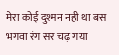मेरा कोई दुश्मन नही था बस भगवा रंग सर चढ़ गया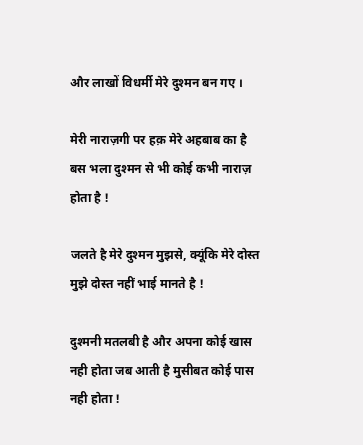और लाखों विधर्मी मेरे दुश्मन बन गए ।

मेरी नाराज़गी पर हक़ मेरे अहबाब का है बस भला दुश्मन से भी कोई कभी नाराज़ होता है !

जलते है मेरे दुश्मन मुझसे, क्यूंकि मेरे दोस्त मुझे दोस्त नहीं भाई मानते है !

दुश्मनी मतलबी है और अपना कोई खास नही होता जब आती है मुसीबत कोई पास नही होता !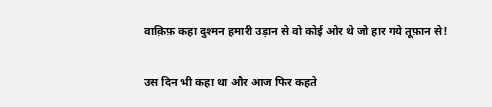वाक़िफ़ कहा दुश्मन हमारी उड़ान से वो कोई ओर थे जो हार गये तूफ़ान से!

उस दिन भी कहा था और आज फिर कहते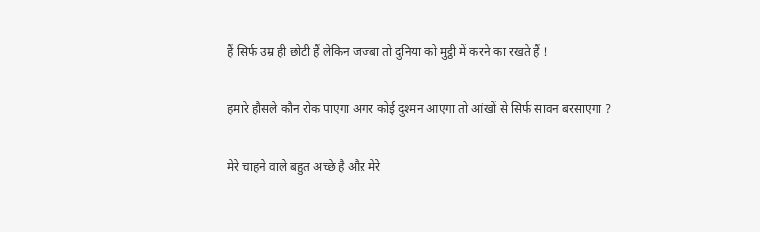हैं सिर्फ उम्र ही छोटी हैं लेकिन जज्बा तो दुनिया को मुट्ठी में करने का रखते हैं !

हमारे हौसले कौन रोक पाएगा अगर कोई दुश्मन आएगा तो आंखों से सिर्फ सावन बरसाएगा ?

मेरे चाहने वाले बहुत अच्छे है औऱ मेरे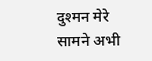दुश्मन मेरे सामने अभी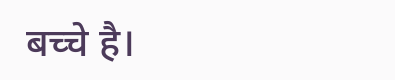बच्चे है।